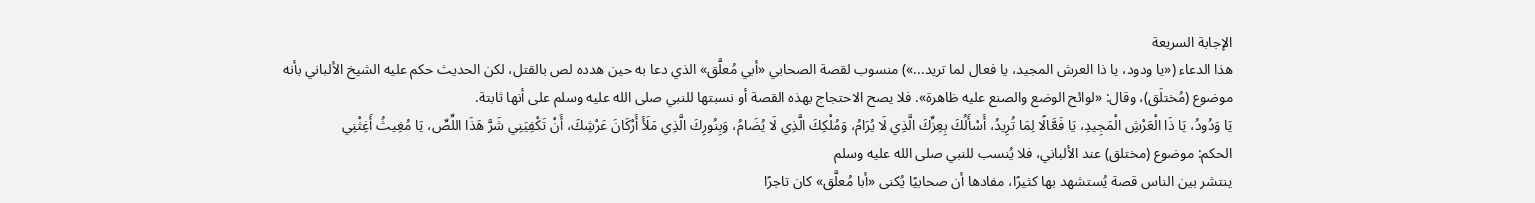الإجابة السريعة
هذا الدعاء («يا ودود، يا ذا العرش المجيد، يا فعال لما تريد...») منسوب لقصة الصحابي «أبي مُعلَّق» الذي دعا به حين هدده لص بالقتل، لكن الحديث حكم عليه الشيخ الألباني بأنه موضوع (مُختلَق)، وقال: «لوائح الوضع والصنع عليه ظاهرة». فلا يصح الاحتجاج بهذه القصة أو نسبتها للنبي صلى الله عليه وسلم على أنها ثابتة.
يَا وَدُودُ، يَا ذَا الْعَرْشِ الْمَجِيدِ، يَا فَعَّالًا لِمَا تُرِيدُ، أَسْأَلُكَ بِعِزِّكَ الَّذِي لَا يُرَامُ، وَمُلْكِكَ الَّذِي لَا يُضَامُ، وَبِنُورِكَ الَّذِي مَلَأَ أَرْكَانَ عَرْشِكَ، أَنْ تَكْفِيَنِي شَرَّ هَذَا اللِّصِّ، يَا مُغِيثُ أَغِثْنِي
الحكم: موضوع (مختلق) عند الألباني، فلا يُنسب للنبي صلى الله عليه وسلم
ينتشر بين الناس قصة يُستشهد بها كثيرًا، مفادها أن صحابيًا يُكنى «أبا مُعلَّق» كان تاجرًا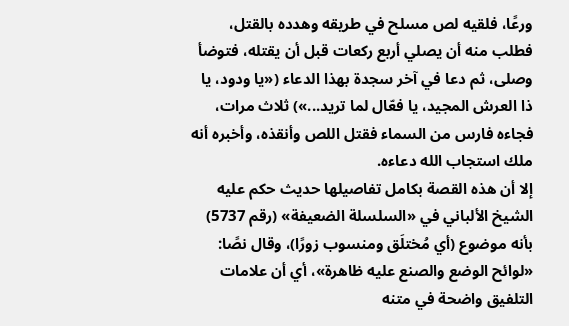ورعًا، فلقيه لص مسلح في طريقه وهدده بالقتل، فطلب منه أن يصلي أربع ركعات قبل أن يقتله، فتوضأ وصلى، ثم دعا في آخر سجدة بهذا الدعاء («يا ودود، يا ذا العرش المجيد، يا فعّال لما تريد...») ثلاث مرات، فجاءه فارس من السماء فقتل اللص وأنقذه، وأخبره أنه ملك استجاب الله دعاءه.
إلا أن هذه القصة بكامل تفاصيلها حديث حكم عليه الشيخ الألباني في «السلسلة الضعيفة» (رقم 5737) بأنه موضوع (أي مُختلَق ومنسوب زورًا)، وقال نصًا: «لوائح الوضع والصنع عليه ظاهرة»، أي أن علامات التلفيق واضحة في متنه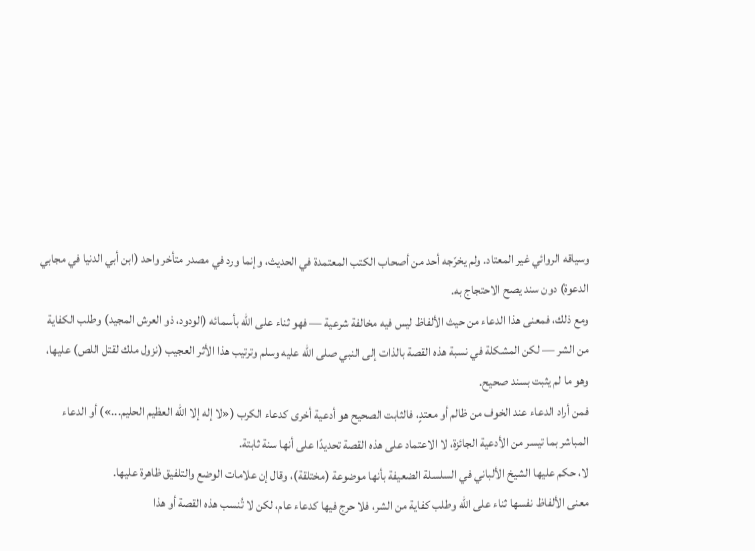وسياقه الروائي غير المعتاد. ولم يخرّجه أحد من أصحاب الكتب المعتمدة في الحديث، وإنما ورد في مصدر متأخر واحد (ابن أبي الدنيا في مجابي الدعوة) دون سند يصح الاحتجاج به.
ومع ذلك، فمعنى هذا الدعاء من حيث الألفاظ ليس فيه مخالفة شرعية — فهو ثناء على الله بأسمائه (الودود، ذو العرش المجيد) وطلب الكفاية من الشر — لكن المشكلة في نسبة هذه القصة بالذات إلى النبي صلى الله عليه وسلم وترتيب هذا الأثر العجيب (نزول ملك لقتل اللص) عليها، وهو ما لم يثبت بسند صحيح.
فمن أراد الدعاء عند الخوف من ظالم أو معتدٍ، فالثابت الصحيح هو أدعية أخرى كدعاء الكرب («لا إله إلا الله العظيم الحليم...») أو الدعاء المباشر بما تيسر من الأدعية الجائزة، لا الاعتماد على هذه القصة تحديدًا على أنها سنة ثابتة.
لا، حكم عليها الشيخ الألباني في السلسلة الضعيفة بأنها موضوعة (مختلقة)، وقال إن علامات الوضع والتلفيق ظاهرة عليها.
معنى الألفاظ نفسها ثناء على الله وطلب كفاية من الشر، فلا حرج فيها كدعاء عام، لكن لا تُنسب هذه القصة أو هذا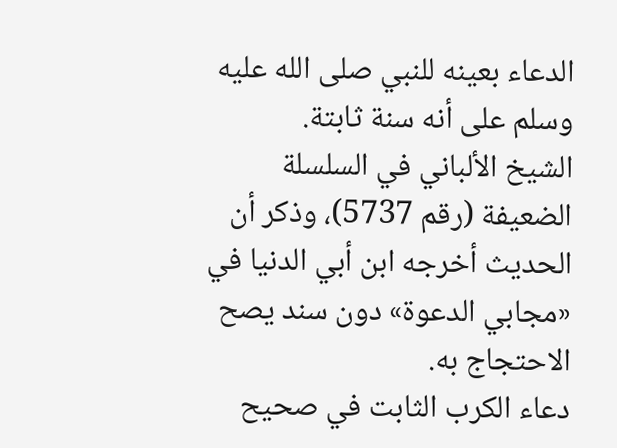الدعاء بعينه للنبي صلى الله عليه وسلم على أنه سنة ثابتة.
الشيخ الألباني في السلسلة الضعيفة (رقم 5737)، وذكر أن الحديث أخرجه ابن أبي الدنيا في «مجابي الدعوة» دون سند يصح الاحتجاج به.
دعاء الكرب الثابت في صحيح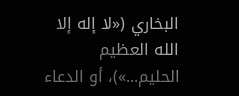البخاري («لا إله إلا الله العظيم الحليم...»)، أو الدعاء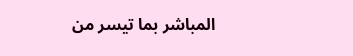المباشر بما تيسر من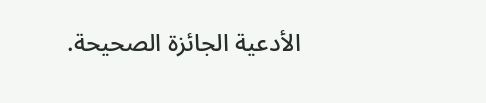الأدعية الجائزة الصحيحة.